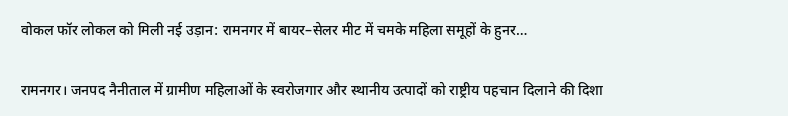वोकल फॉर लोकल को मिली नई उड़ान: रामनगर में बायर–सेलर मीट में चमके महिला समूहों के हुनर…

रामनगर। जनपद नैनीताल में ग्रामीण महिलाओं के स्वरोजगार और स्थानीय उत्पादों को राष्ट्रीय पहचान दिलाने की दिशा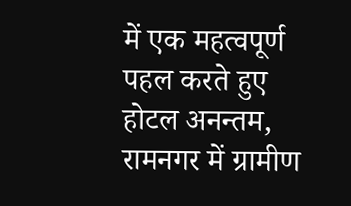में एक महत्वपूर्ण पहल करते हुए होटल अनन्तम, रामनगर में ग्रामीण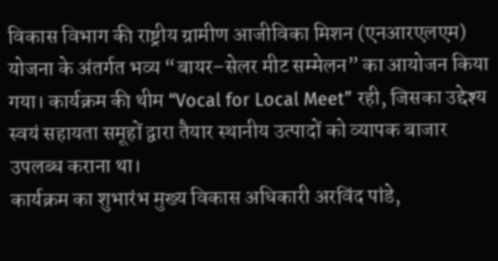विकास विभाग की राष्ट्रीय ग्रामीण आजीविका मिशन (एनआरएलएम) योजना के अंतर्गत भव्य “बायर–सेलर मीट सम्मेलन” का आयोजन किया गया। कार्यक्रम की थीम “Vocal for Local Meet” रही, जिसका उद्देश्य स्वयं सहायता समूहों द्वारा तैयार स्थानीय उत्पादों को व्यापक बाजार उपलब्ध कराना था।
कार्यक्रम का शुभारंभ मुख्य विकास अधिकारी अरविंद पांडे,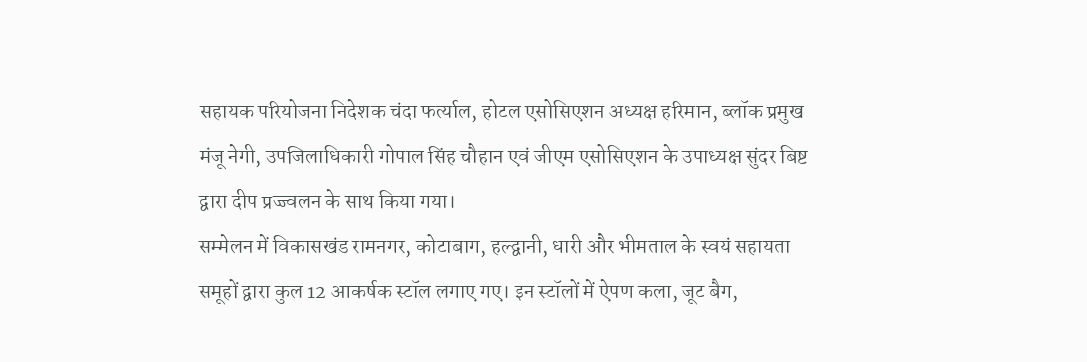सहायक परियोजना निदेशक चंदा फर्त्याल, होटल एसोसिएशन अध्यक्ष हरिमान, ब्लॉक प्रमुख मंजू नेगी, उपजिलाधिकारी गोपाल सिंह चौहान एवं जीएम एसोसिएशन के उपाध्यक्ष सुंदर बिष्ट द्वारा दीप प्रज्ज्वलन के साथ किया गया।
सम्मेलन में विकासखंड रामनगर, कोटाबाग, हल्द्वानी, धारी और भीमताल के स्वयं सहायता समूहों द्वारा कुल 12 आकर्षक स्टॉल लगाए गए। इन स्टॉलों में ऐपण कला, जूट बैग,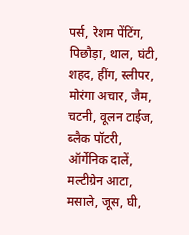पर्स, रेशम पेंटिंग, पिछौड़ा, थाल, घंटी, शहद, हींग, स्लीपर, मोरंगा अचार, जैम, चटनी, वूलन टाईज, ब्लैक पॉटरी, ऑर्गेनिक दालें, मल्टीग्रेन आटा, मसाले, जूस, घी,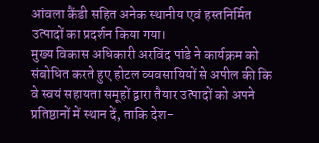आंवला कैंडी सहित अनेक स्थानीय एवं हस्तनिर्मित उत्पादों का प्रदर्शन किया गया।
मुख्य विकास अधिकारी अरविंद पांडे ने कार्यक्रम को संबोधित करते हुए होटल व्यवसायियों से अपील की कि वे स्वयं सहायता समूहों द्वारा तैयार उत्पादों को अपने प्रतिष्ठानों में स्थान दें, ताकि देश-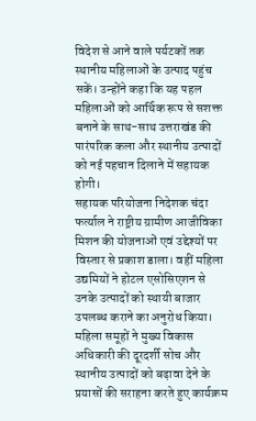विदेश से आने वाले पर्यटकों तक स्थानीय महिलाओं के उत्पाद पहुंच सकें। उन्होंने कहा कि यह पहल महिलाओं को आर्थिक रूप से सशक्त बनाने के साथ-साथ उत्तराखंड की पारंपरिक कला और स्थानीय उत्पादों को नई पहचान दिलाने में सहायक होगी।
सहायक परियोजना निदेशक चंदा फर्त्याल ने राष्ट्रीय ग्रामीण आजीविका मिशन की योजनाओं एवं उद्देश्यों पर विस्तार से प्रकाश डाला। वहीं महिला उद्यमियों ने होटल एसोसिएशन से उनके उत्पादों को स्थायी बाजार उपलब्ध कराने का अनुरोध किया। महिला समूहों ने मुख्य विकास अधिकारी की दूरदर्शी सोच और स्थानीय उत्पादों को बढ़ावा देने के प्रयासों की सराहना करते हुए कार्यक्रम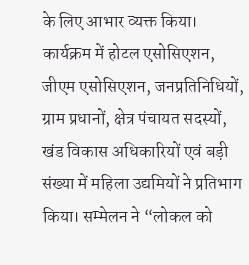के लिए आभार व्यक्त किया।
कार्यक्रम में होटल एसोसिएशन, जीएम एसोसिएशन, जनप्रतिनिधियों, ग्राम प्रधानों, क्षेत्र पंचायत सदस्यों, खंड विकास अधिकारियों एवं बड़ी संख्या में महिला उद्यमियों ने प्रतिभाग किया। सम्मेलन ने “लोकल को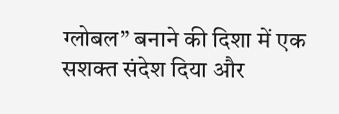ग्लोबल” बनाने की दिशा में एक सशक्त संदेश दिया और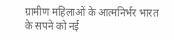ग्रामीण महिलाओं के आत्मनिर्भर भारत के सपने को नई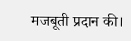मजबूती प्रदान की।